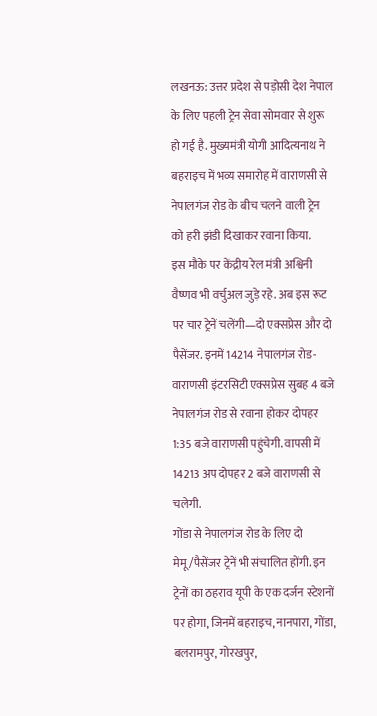लखनऊ: उत्तर प्रदेश से पड़ोसी देश नेपाल के लिए पहली ट्रेन सेवा सोमवार से शुरू हो गई है. मुख्यमंत्री योगी आदित्यनाथ ने बहराइच में भव्य समारोह में वाराणसी से नेपालगंज रोड के बीच चलने वाली ट्रेन को हरी झंडी दिखाकर रवाना किया.
इस मौके पर केंद्रीय रेल मंत्री अश्विनी वैष्णव भी वर्चुअल जुड़े रहे. अब इस रूट पर चार ट्रेनें चलेंगी—दो एक्सप्रेस और दो पैसेंजर. इनमें 14214 नेपालगंज रोड-वाराणसी इंटरसिटी एक्सप्रेस सुबह 4 बजे नेपालगंज रोड से रवाना होकर दोपहर 1:35 बजे वाराणसी पहुंचेगी. वापसी में 14213 अप दोपहर 2 बजे वाराणसी से चलेगी.
गोंडा से नेपालगंज रोड के लिए दो मेमू/पैसेंजर ट्रेनें भी संचालित होंगी. इन ट्रेनों का ठहराव यूपी के एक दर्जन स्टेशनों पर होगा, जिनमें बहराइच, नानपारा, गोंडा, बलरामपुर, गोरखपुर,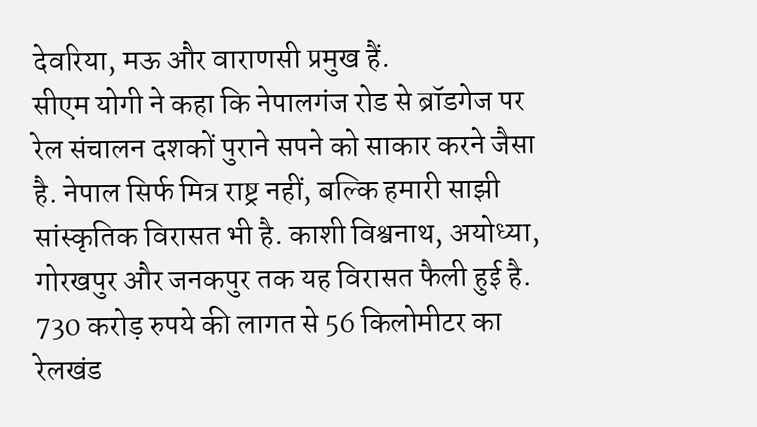देवरिया, मऊ और वाराणसी प्रमुख हैं.
सीएम योगी ने कहा कि नेपालगंज रोड से ब्रॉडगेज पर रेल संचालन दशकों पुराने सपने को साकार करने जैसा है. नेपाल सिर्फ मित्र राष्ट्र नहीं, बल्कि हमारी साझी सांस्कृतिक विरासत भी है. काशी विश्वनाथ, अयोध्या, गोरखपुर और जनकपुर तक यह विरासत फैली हुई है. 730 करोड़ रुपये की लागत से 56 किलोमीटर का रेलखंड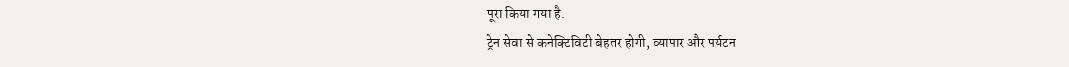पूरा किया गया है.
ट्रेन सेवा से कनेक्टिविटी बेहतर होगी, व्यापार और पर्यटन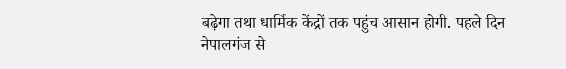बढ़ेगा तथा धार्मिक केंद्रों तक पहुंच आसान होगी. पहले दिन नेपालगंज से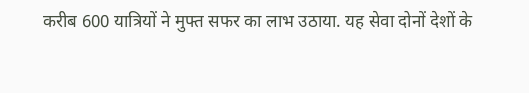करीब 600 यात्रियों ने मुफ्त सफर का लाभ उठाया. यह सेवा दोनों देशों के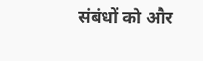संबंधों को और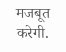मजबूत करेगी.